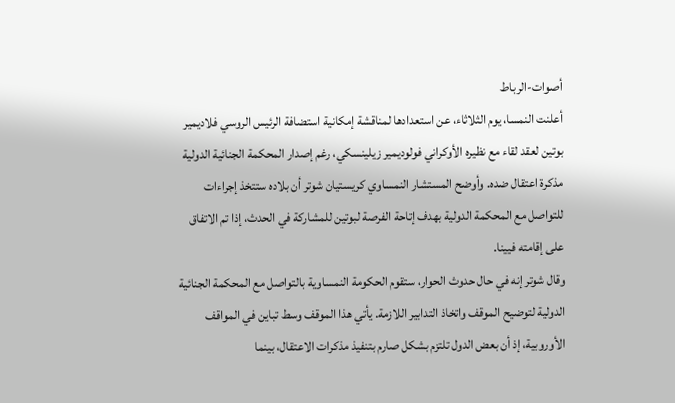أصوات-الرباط
أعلنت النمسا، يوم الثلاثاء، عن استعدادها لمناقشة إمكانية استضافة الرئيس الروسي فلاديمير بوتين لعقد لقاء مع نظيره الأوكراني فولوديمير زيلينسكي، رغم إصدار المحكمة الجنائية الدولية مذكرة اعتقال ضده. وأوضح المستشار النمساوي كريستيان شوتر أن بلاده ستتخذ إجراءات للتواصل مع المحكمة الدولية بهدف إتاحة الفرصة لبوتين للمشاركة في الحدث، إذا تم الاتفاق على إقامته فيينا.
وقال شوتر إنه في حال حدوث الحوار، ستقوم الحكومة النمساوية بالتواصل مع المحكمة الجنائية الدولية لتوضيح الموقف واتخاذ التدابير اللازمة. يأتي هذا الموقف وسط تباين في المواقف الأوروبية، إذ أن بعض الدول تلتزم بشكل صارم بتنفيذ مذكرات الاعتقال، بينما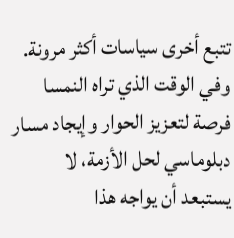تتبع أخرى سياسات أكثر مرونة.
وفي الوقت الذي تراه النمسا فرصة لتعزيز الحوار وإيجاد مسار دبلوماسي لحل الأزمة، لا يستبعد أن يواجه هذا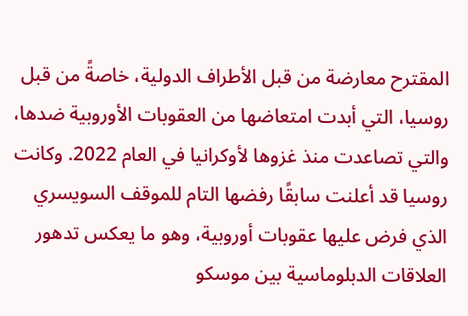المقترح معارضة من قبل الأطراف الدولية، خاصةً من قبل روسيا، التي أبدت امتعاضها من العقوبات الأوروبية ضدها، والتي تصاعدت منذ غزوها لأوكرانيا في العام 2022. وكانت روسيا قد أعلنت سابقًا رفضها التام للموقف السويسري الذي فرض عليها عقوبات أوروبية، وهو ما يعكس تدهور العلاقات الدبلوماسية بين موسكو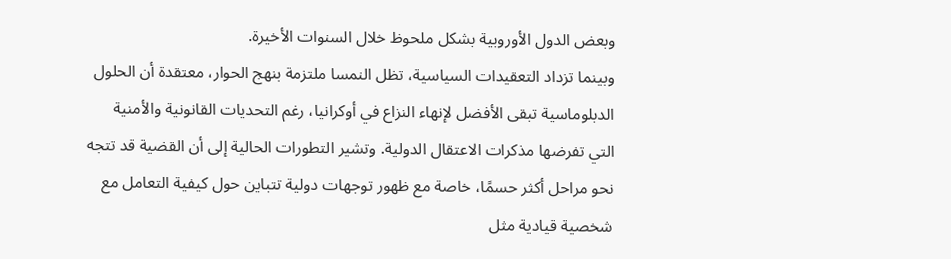وبعض الدول الأوروبية بشكل ملحوظ خلال السنوات الأخيرة.
وبينما تزداد التعقيدات السياسية، تظل النمسا ملتزمة بنهج الحوار، معتقدة أن الحلول الدبلوماسية تبقى الأفضل لإنهاء النزاع في أوكرانيا، رغم التحديات القانونية والأمنية التي تفرضها مذكرات الاعتقال الدولية. وتشير التطورات الحالية إلى أن القضية قد تتجه نحو مراحل أكثر حسمًا، خاصة مع ظهور توجهات دولية تتباين حول كيفية التعامل مع شخصية قيادية مثل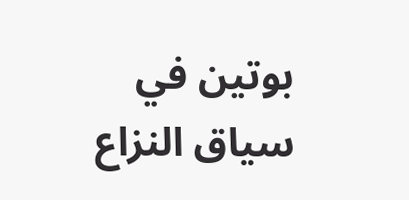بوتين في سياق النزاع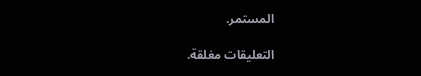المستمر.

التعليقات مغلقة.